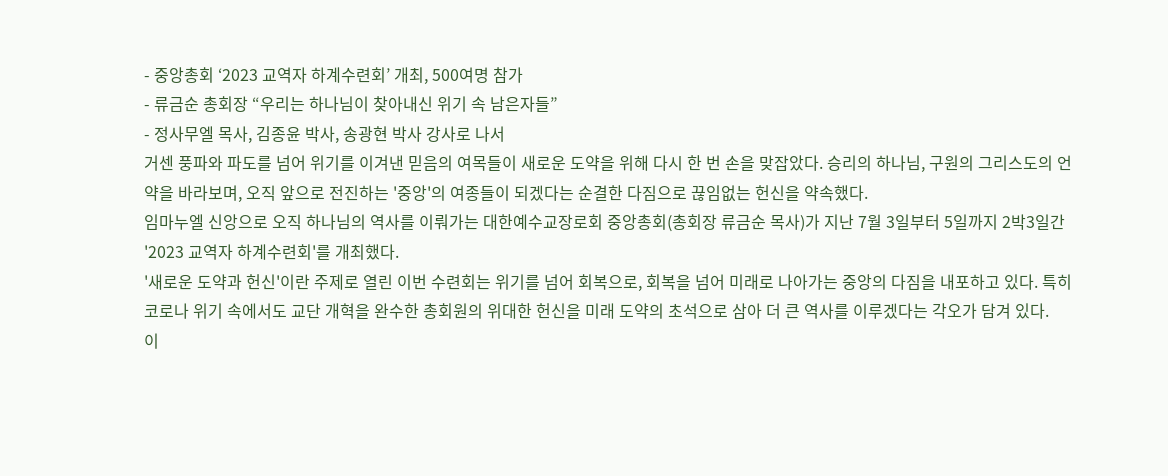- 중앙총회 ‘2023 교역자 하계수련회’ 개최, 500여명 참가
- 류금순 총회장 “우리는 하나님이 찾아내신 위기 속 남은자들”
- 정사무엘 목사, 김종윤 박사, 송광현 박사 강사로 나서
거센 풍파와 파도를 넘어 위기를 이겨낸 믿음의 여목들이 새로운 도약을 위해 다시 한 번 손을 맞잡았다. 승리의 하나님, 구원의 그리스도의 언약을 바라보며, 오직 앞으로 전진하는 '중앙'의 여종들이 되겠다는 순결한 다짐으로 끊임없는 헌신을 약속했다.
임마누엘 신앙으로 오직 하나님의 역사를 이뤄가는 대한예수교장로회 중앙총회(총회장 류금순 목사)가 지난 7월 3일부터 5일까지 2박3일간 '2023 교역자 하계수련회'를 개최했다.
'새로운 도약과 헌신'이란 주제로 열린 이번 수련회는 위기를 넘어 회복으로, 회복을 넘어 미래로 나아가는 중앙의 다짐을 내포하고 있다. 특히 코로나 위기 속에서도 교단 개혁을 완수한 총회원의 위대한 헌신을 미래 도약의 초석으로 삼아 더 큰 역사를 이루겠다는 각오가 담겨 있다.
이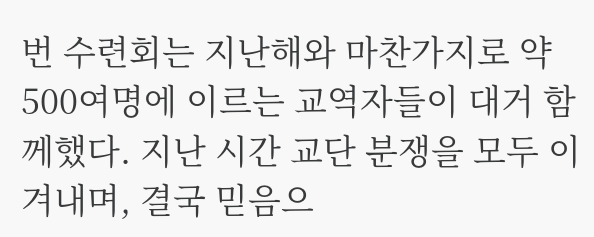번 수련회는 지난해와 마찬가지로 약 500여명에 이르는 교역자들이 대거 함께했다. 지난 시간 교단 분쟁을 모두 이겨내며, 결국 믿음으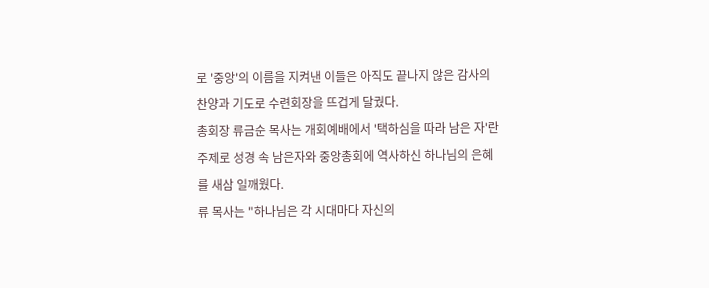로 '중앙'의 이름을 지켜낸 이들은 아직도 끝나지 않은 감사의 찬양과 기도로 수련회장을 뜨겁게 달궜다.
총회장 류금순 목사는 개회예배에서 '택하심을 따라 남은 자'란 주제로 성경 속 남은자와 중앙총회에 역사하신 하나님의 은혜를 새삼 일깨웠다.
류 목사는 "하나님은 각 시대마다 자신의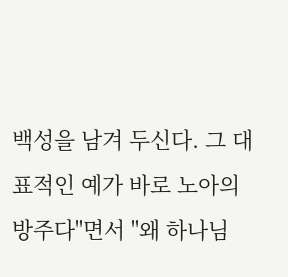백성을 남겨 두신다. 그 대표적인 예가 바로 노아의 방주다"면서 "왜 하나님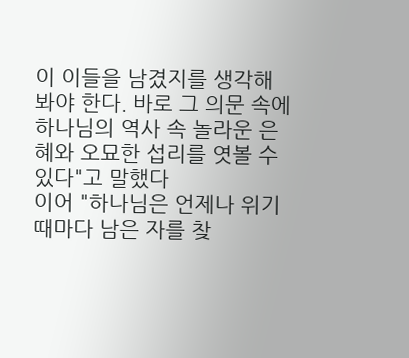이 이들을 남겼지를 생각해 봐야 한다. 바로 그 의문 속에 하나님의 역사 속 놀라운 은혜와 오묘한 섭리를 엿볼 수 있다"고 말했다
이어 "하나님은 언제나 위기 때마다 남은 자를 찾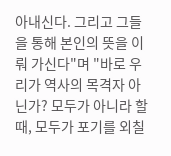아내신다. 그리고 그들을 통해 본인의 뜻을 이뤄 가신다"며 "바로 우리가 역사의 목격자 아닌가? 모두가 아니라 할 때, 모두가 포기를 외칠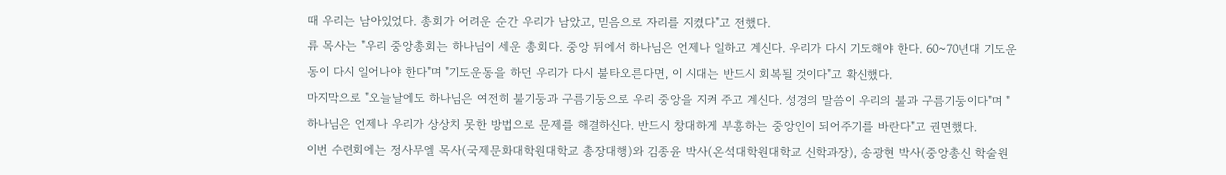때 우리는 남아있었다. 총회가 어려운 순간 우리가 남았고, 믿음으로 자리를 지켰다"고 전했다.
류 목사는 "우리 중앙총회는 하나님이 세운 총회다. 중앙 뒤에서 하나님은 언제나 일하고 계신다. 우리가 다시 기도해야 한다. 60~70년대 기도운동이 다시 일어나야 한다"며 "기도운동을 하던 우리가 다시 불타오른다면, 이 시대는 반드시 회복될 것이다"고 확신했다.
마지막으로 "오늘날에도 하나님은 여전히 불기둥과 구름기둥으로 우리 중앙을 지켜 주고 계신다. 성경의 말씀이 우리의 불과 구름기둥이다"며 "하나님은 언제나 우리가 상상치 못한 방법으로 문제를 해결하신다. 반드시 창대하게 부흥하는 중앙인이 되어주기를 바란다"고 권면했다.
이번 수련회에는 정사무엘 목사(국제문화대학원대학교 총장대행)와 김종윤 박사(온석대학원대학교 신학과장), 송광현 박사(중앙총신 학술원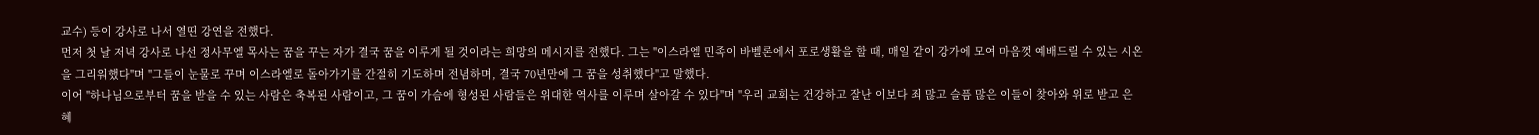교수) 등이 강사로 나서 열띤 강연을 전했다.
먼저 첫 날 저녁 강사로 나선 정사무엘 목사는 꿈을 꾸는 자가 결국 꿈을 이루게 될 것이라는 희망의 메시지를 전했다. 그는 "이스라엘 민족이 바벨론에서 포로생활을 할 때, 매일 같이 강가에 모여 마음껏 예배드릴 수 있는 시온을 그리워했다"며 "그들이 눈물로 꾸며 이스라엘로 돌아가기를 간절히 기도하며 전념하며, 결국 70년만에 그 꿈을 성취했다"고 말했다.
이어 "하나님으로부터 꿈을 받을 수 있는 사람은 축복된 사람이고, 그 꿈이 가슴에 형성된 사람들은 위대한 역사를 이루며 살아갈 수 있다"며 "우리 교회는 건강하고 잘난 이보다 죄 많고 슬픔 많은 이들이 찾아와 위로 받고 은혜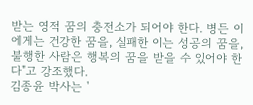받는 영적 꿈의 충전소가 되어야 한다. 병든 이에게는 건강한 꿈을, 실패한 이는 성공의 꿈을, 불행한 사람은 행복의 꿈을 받을 수 있어야 한다"고 강조했다.
김종윤 박사는 '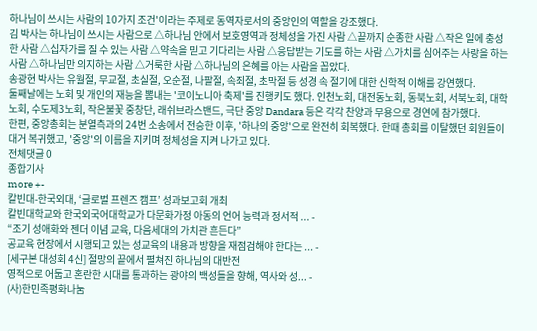하나님이 쓰시는 사람의 10가지 조건'이라는 주제로 동역자로서의 중앙인의 역할을 강조했다.
김 박사는 하나님이 쓰시는 사람으로 △하나님 안에서 보호영역과 정체성을 가진 사람 △끝까지 순종한 사람 △작은 일에 충성한 사람 △십자가를 질 수 있는 사람 △약속을 믿고 기다리는 사람 △응답받는 기도를 하는 사람 △가치를 심어주는 사랑을 하는 사람 △하나님만 의지하는 사람 △거룩한 사람 △하나님의 은혜를 아는 사람을 꼽았다.
송광현 박사는 유월절, 무교절, 초실절, 오순절, 나팔절, 속죄절, 초막절 등 성경 속 절기에 대한 신학적 이해를 강연했다.
둘째날에는 노회 및 개인의 재능을 뽐내는 '코이노니아 축제'를 진행키도 했다. 인천노회, 대전동노회, 동북노회, 서북노회, 대학노회, 수도제3노회, 작은불꽃 중창단, 래쉬브라스밴드, 극단 중앙 Dandara 등은 각각 찬양과 무용으로 경연에 참가했다.
한편, 중앙총회는 분열측과의 24번 소송에서 전승한 이후, '하나의 중앙'으로 완전히 회복했다. 한때 총회를 이탈했던 회원들이 대거 복귀했고, '중앙'의 이름을 지키며 정체성을 지켜 나가고 있다.
전체댓글 0
종합기사
more +-
칼빈대-한국외대, ‘글로벌 프렌즈 캠프’ 성과보고회 개최
칼빈대학교와 한국외국어대학교가 다문화가정 아동의 언어 능력과 정서적 ... -
“조기 성애화와 젠더 이념 교육, 다음세대의 가치관 흔든다”
공교육 현장에서 시행되고 있는 성교육의 내용과 방향을 재점검해야 한다는 ... -
[세구본 대성회 4신] 절망의 끝에서 펼쳐진 하나님의 대반전
영적으로 어둡고 혼란한 시대를 통과하는 광야의 백성들을 향해, 역사와 성... -
(사)한민족평화나눔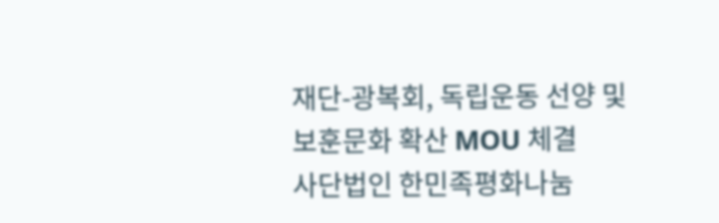재단-광복회, 독립운동 선양 및 보훈문화 확산 MOU 체결
사단법인 한민족평화나눔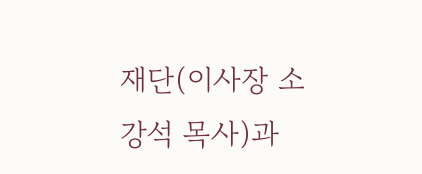재단(이사장 소강석 목사)과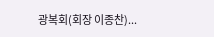광복회(회장 이종찬)...